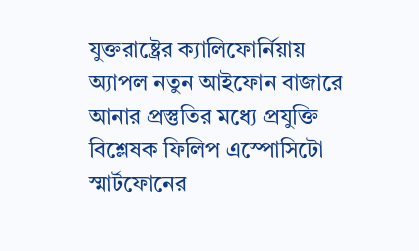যুক্তরাষ্ট্রের ক্যালিফোর্নিয়ায় অ্যাপল নতুন আইফোন বাজারে আনার প্রস্তুতির মধ্যে প্রযুক্তি বিশ্লেষক ফিলিপ এস্পোসিটো স্মার্টফোনের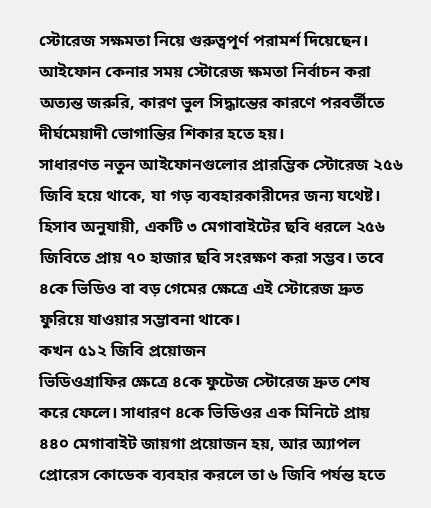স্টোরেজ সক্ষমতা নিয়ে গুরুত্বপূর্ণ পরামর্শ দিয়েছেন। আইফোন কেনার সময় স্টোরেজ ক্ষমতা নির্বাচন করা অত্যন্ত জরুরি, কারণ ভুল সিদ্ধান্তের কারণে পরবর্তীতে দীর্ঘমেয়াদী ভোগান্তির শিকার হতে হয়।
সাধারণত নতুন আইফোনগুলোর প্রারম্ভিক স্টোরেজ ২৫৬ জিবি হয়ে থাকে, যা গড় ব্যবহারকারীদের জন্য যথেষ্ট। হিসাব অনুযায়ী, একটি ৩ মেগাবাইটের ছবি ধরলে ২৫৬ জিবিতে প্রায় ৭০ হাজার ছবি সংরক্ষণ করা সম্ভব। তবে ৪কে ভিডিও বা বড় গেমের ক্ষেত্রে এই স্টোরেজ দ্রুত ফুরিয়ে যাওয়ার সম্ভাবনা থাকে।
কখন ৫১২ জিবি প্রয়োজন
ভিডিওগ্রাফির ক্ষেত্রে ৪কে ফুটেজ স্টোরেজ দ্রুত শেষ করে ফেলে। সাধারণ ৪কে ভিডিওর এক মিনিটে প্রায় ৪৪০ মেগাবাইট জায়গা প্রয়োজন হয়, আর অ্যাপল প্রোরেস কোডেক ব্যবহার করলে তা ৬ জিবি পর্যন্ত হতে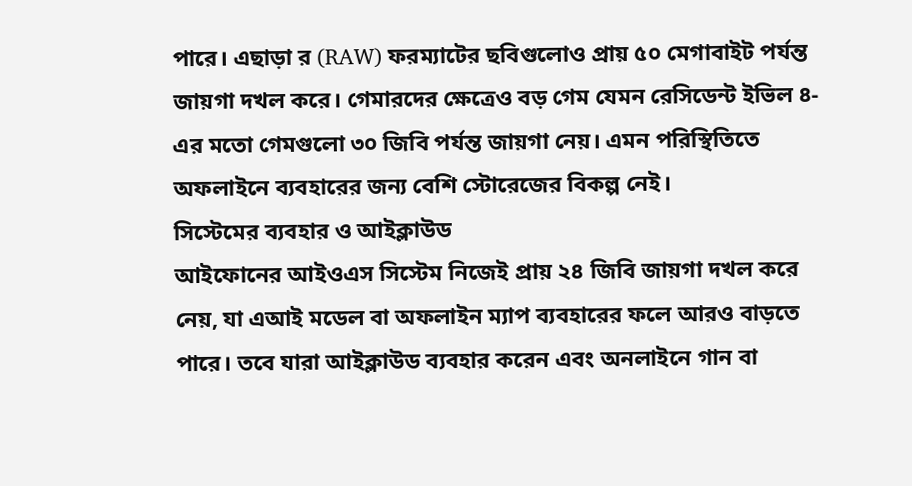পারে। এছাড়া র (RAW) ফরম্যাটের ছবিগুলোও প্রায় ৫০ মেগাবাইট পর্যন্ত জায়গা দখল করে। গেমারদের ক্ষেত্রেও বড় গেম যেমন রেসিডেন্ট ইভিল ৪-এর মতো গেমগুলো ৩০ জিবি পর্যন্ত জায়গা নেয়। এমন পরিস্থিতিতে অফলাইনে ব্যবহারের জন্য বেশি স্টোরেজের বিকল্প নেই।
সিস্টেমের ব্যবহার ও আইক্লাউড
আইফোনের আইওএস সিস্টেম নিজেই প্রায় ২৪ জিবি জায়গা দখল করে নেয়, যা এআই মডেল বা অফলাইন ম্যাপ ব্যবহারের ফলে আরও বাড়তে পারে। তবে যারা আইক্লাউড ব্যবহার করেন এবং অনলাইনে গান বা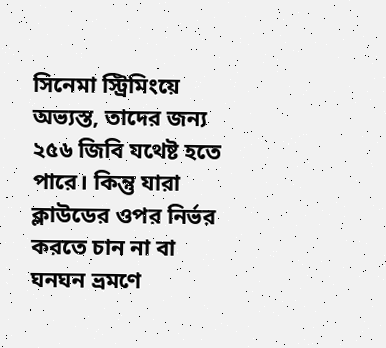সিনেমা স্ট্রিমিংয়ে অভ্যস্ত, তাদের জন্য ২৫৬ জিবি যথেষ্ট হতে পারে। কিন্তু যারা ক্লাউডের ওপর নির্ভর করতে চান না বা ঘনঘন ভ্রমণে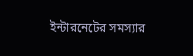ইন্টারনেটের সমস্যার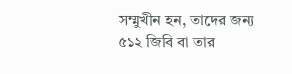সম্মুখীন হন, তাদের জন্য ৫১২ জিবি বা তার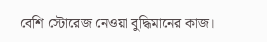বেশি স্টোরেজ নেওয়া বুদ্ধিমানের কাজ।